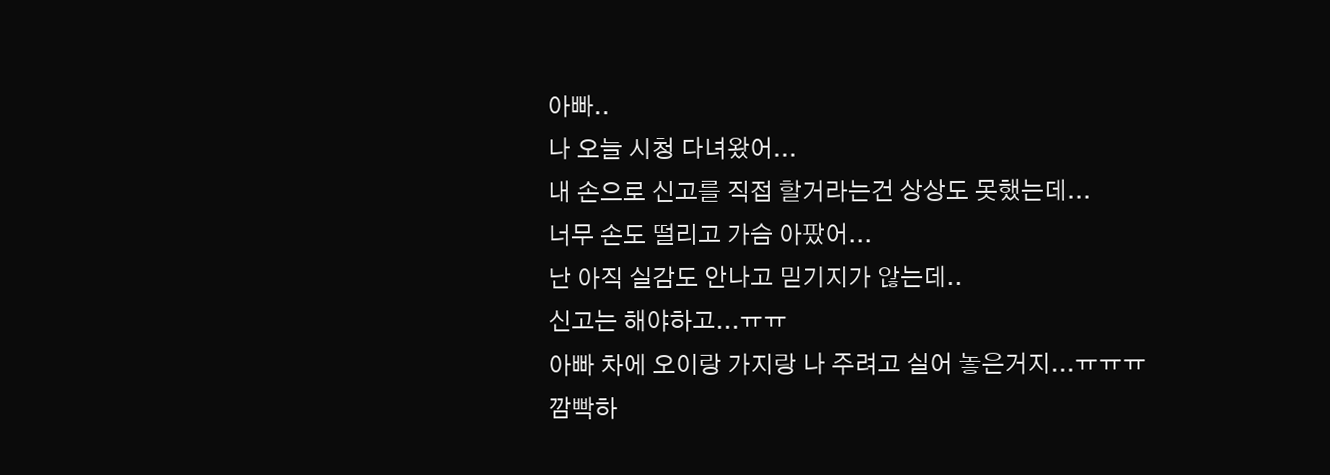아빠..
나 오늘 시청 다녀왔어...
내 손으로 신고를 직접 할거라는건 상상도 못했는데...
너무 손도 떨리고 가슴 아팠어...
난 아직 실감도 안나고 믿기지가 않는데..
신고는 해야하고...ㅠㅠ
아빠 차에 오이랑 가지랑 나 주려고 실어 놓은거지...ㅠㅠㅠ
깜빡하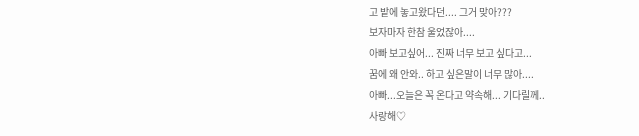고 밭에 놓고왔다던.... 그거 맞아???
보자마자 한참 울었잖아....
아빠 보고싶어... 진짜 너무 보고 싶다고...
꿈에 왜 안와.. 하고 싶은말이 너무 많아....
아빠...오늘은 꼭 온다고 약속해... 기다릴께..
사랑해♡